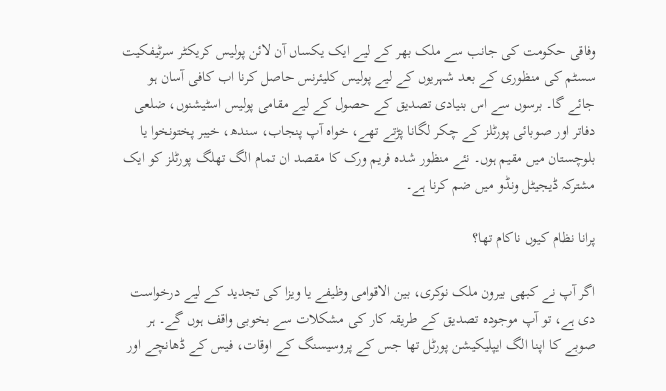وفاقی حکومت کی جانب سے ملک بھر کے لیے ایک یکساں آن لائن پولیس کریکٹر سرٹیفکیت سسٹم کی منظوری کے بعد شہریوں کے لیے پولیس کلیئرنس حاصل کرنا اب کافی آسان ہو جائے گا۔ برسوں سے اس بنیادی تصدیق کے حصول کے لیے مقامی پولیس اسٹیشنوں، ضلعی دفاتر اور صوبائی پورٹلز کے چکر لگانا پڑتے تھے، خواہ آپ پنجاب، سندھ، خیبر پختونخوا یا بلوچستان میں مقیم ہوں۔ نئے منظور شدہ فریم ورک کا مقصد ان تمام الگ تھلگ پورٹلز کو ایک مشترکہ ڈیجیٹل ونڈو میں ضم کرنا ہے۔

پرانا نظام کیوں ناکام تھا؟

اگر آپ نے کبھی بیرون ملک نوکری، بین الاقوامی وظیفے یا ویزا کی تجدید کے لیے درخواست دی ہے، تو آپ موجودہ تصدیق کے طریقہ کار کی مشکلات سے بخوبی واقف ہوں گے۔ ہر صوبے کا اپنا الگ ایپلیکیشن پورٹل تھا جس کے پروسیسنگ کے اوقات، فیس کے ڈھانچے اور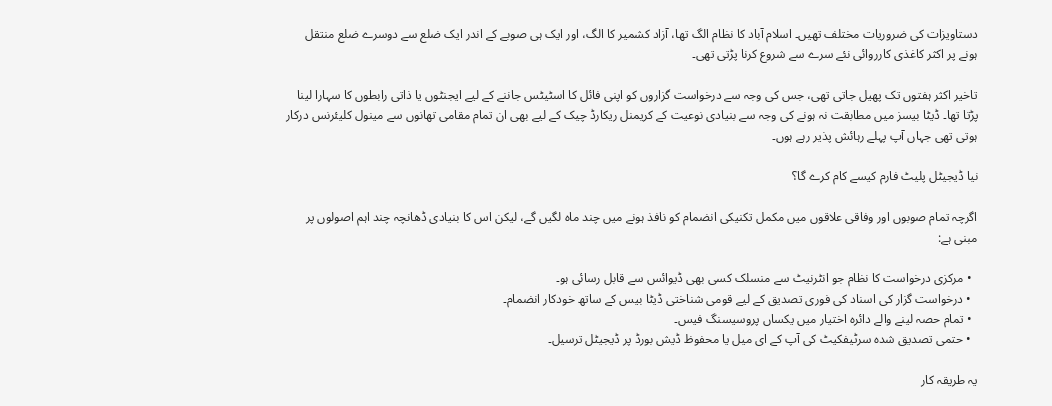دستاویزات کی ضروریات مختلف تھیں۔ اسلام آباد کا نظام الگ تھا، آزاد کشمیر کا الگ، اور ایک ہی صوبے کے اندر ایک ضلع سے دوسرے ضلع منتقل ہونے پر اکثر کاغذی کارروائی نئے سرے سے شروع کرنا پڑتی تھی۔

تاخیر اکثر ہفتوں تک پھیل جاتی تھی، جس کی وجہ سے درخواست گزاروں کو اپنی فائل کا اسٹیٹس جاننے کے لیے ایجنٹوں یا ذاتی رابطوں کا سہارا لینا پڑتا تھا۔ ڈیٹا بیسز میں مطابقت نہ ہونے کی وجہ سے بنیادی نوعیت کے کریمنل ریکارڈ چیک کے لیے بھی ان تمام مقامی تھانوں سے مینول کلیئرنس درکار ہوتی تھی جہاں آپ پہلے رہائش پذیر رہے ہوں۔

نیا ڈیجیٹل پلیٹ فارم کیسے کام کرے گا؟

اگرچہ تمام صوبوں اور وفاقی علاقوں میں مکمل تکنیکی انضمام کو نافذ ہونے میں چند ماہ لگیں گے، لیکن اس کا بنیادی ڈھانچہ چند اہم اصولوں پر مبنی ہے:

  • مرکزی درخواست کا نظام جو انٹرنیٹ سے منسلک کسی بھی ڈیوائس سے قابل رسائی ہو۔
  • درخواست گزار کی اسناد کی فوری تصدیق کے لیے قومی شناختی ڈیٹا بیس کے ساتھ خودکار انضمام۔
  • تمام حصہ لینے والے دائرہ اختیار میں یکساں پروسیسنگ فیس۔
  • حتمی تصدیق شدہ سرٹیفکیٹ کی آپ کے ای میل یا محفوظ ڈیش بورڈ پر ڈیجیٹل ترسیل۔

یہ طریقہ کار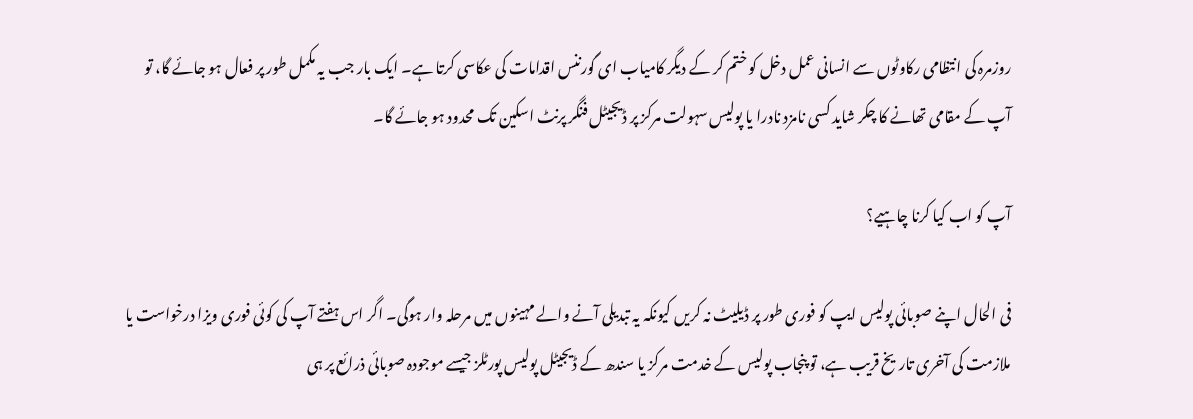روزمرہ کی انتظامی رکاوٹوں سے انسانی عمل دخل کو ختم کر کے دیگر کامیاب ای گورننس اقدامات کی عکاسی کرتا ہے۔ ایک بار جب یہ مکمل طور پر فعال ہو جائے گا، تو آپ کے مقامی تھانے کا چکر شاید کسی نامزد نادرا یا پولیس سہولت مرکز پر ڈیجیٹل فنگر پرنٹ اسکین تک محدود ہو جائے گا۔

آپ کو اب کیا کرنا چاہیے؟

فی الحال اپنے صوبائی پولیس ایپ کو فوری طور پر ڈیلیٹ نہ کریں کیونکہ یہ تبدیلی آنے والے مہینوں میں مرحلہ وار ہوگی۔ اگر اس ہفتے آپ کی کوئی فوری ویزا درخواست یا ملازمت کی آخری تاریخ قریب ہے، تو پنجاب پولیس کے خدمت مرکز یا سندھ کے ڈیجیٹل پولیس پورٹلز جیسے موجودہ صوبائی ذرائع پر ہی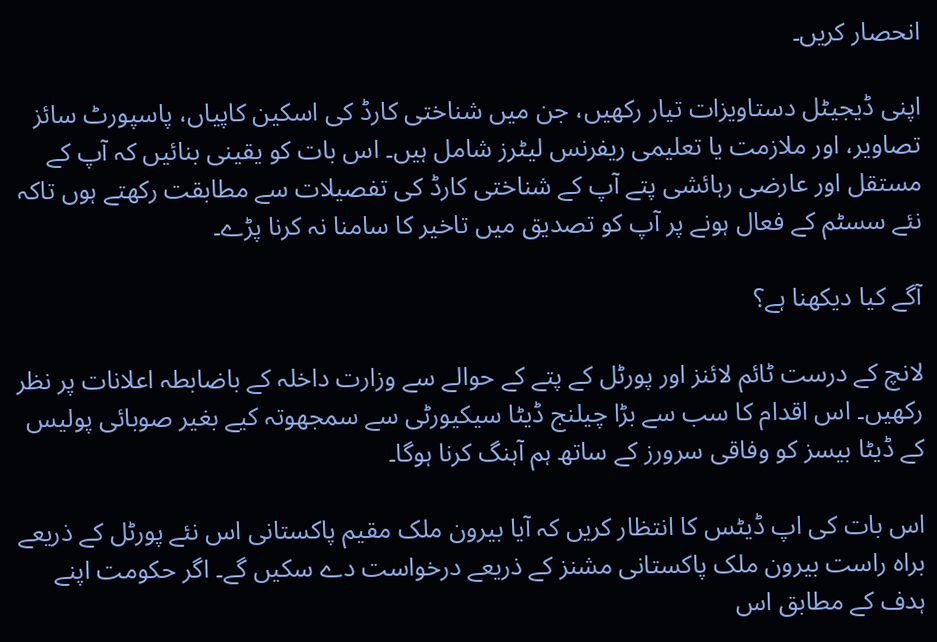انحصار کریں۔

اپنی ڈیجیٹل دستاویزات تیار رکھیں، جن میں شناختی کارڈ کی اسکین کاپیاں، پاسپورٹ سائز تصاویر، اور ملازمت یا تعلیمی ریفرنس لیٹرز شامل ہیں۔ اس بات کو یقینی بنائیں کہ آپ کے مستقل اور عارضی رہائشی پتے آپ کے شناختی کارڈ کی تفصیلات سے مطابقت رکھتے ہوں تاکہ نئے سسٹم کے فعال ہونے پر آپ کو تصدیق میں تاخیر کا سامنا نہ کرنا پڑے۔

آگے کیا دیکھنا ہے؟

لانچ کے درست ٹائم لائنز اور پورٹل کے پتے کے حوالے سے وزارت داخلہ کے باضابطہ اعلانات پر نظر رکھیں۔ اس اقدام کا سب سے بڑا چیلنج ڈیٹا سیکیورٹی سے سمجھوتہ کیے بغیر صوبائی پولیس کے ڈیٹا بیسز کو وفاقی سرورز کے ساتھ ہم آہنگ کرنا ہوگا۔

اس بات کی اپ ڈیٹس کا انتظار کریں کہ آیا بیرون ملک مقیم پاکستانی اس نئے پورٹل کے ذریعے براہ راست بیرون ملک پاکستانی مشنز کے ذریعے درخواست دے سکیں گے۔ اگر حکومت اپنے ہدف کے مطابق اس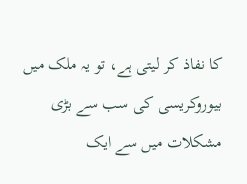کا نفاذ کر لیتی ہے، تو یہ ملک میں بیوروکریسی کی سب سے بڑی مشکلات میں سے ایک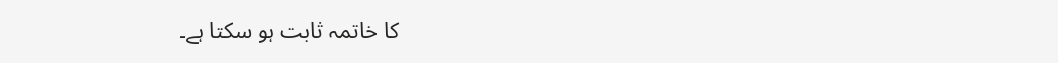کا خاتمہ ثابت ہو سکتا ہے۔